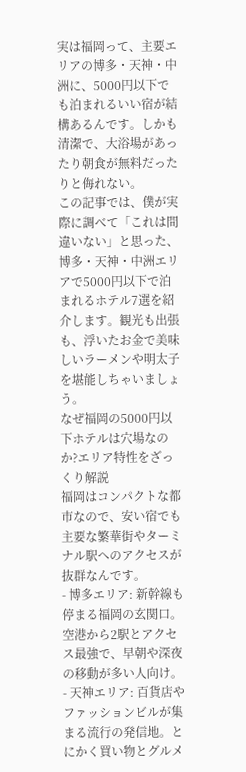実は福岡って、主要エリアの博多・天神・中洲に、5000円以下でも泊まれるいい宿が結構あるんです。しかも清潔で、大浴場があったり朝食が無料だったりと侮れない。
この記事では、僕が実際に調べて「これは間違いない」と思った、博多・天神・中洲エリアで5000円以下で泊まれるホテル7選を紹介します。観光も出張も、浮いたお金で美味しいラーメンや明太子を堪能しちゃいましょう。
なぜ福岡の5000円以下ホテルは穴場なのか?エリア特性をざっくり解説
福岡はコンパクトな都市なので、安い宿でも主要な繁華街やターミナル駅へのアクセスが抜群なんです。
- 博多エリア: 新幹線も停まる福岡の玄関口。空港から2駅とアクセス最強で、早朝や深夜の移動が多い人向け。
- 天神エリア: 百貨店やファッションビルが集まる流行の発信地。とにかく買い物とグルメ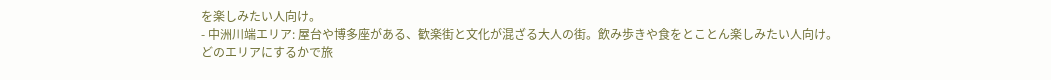を楽しみたい人向け。
- 中洲川端エリア: 屋台や博多座がある、歓楽街と文化が混ざる大人の街。飲み歩きや食をとことん楽しみたい人向け。
どのエリアにするかで旅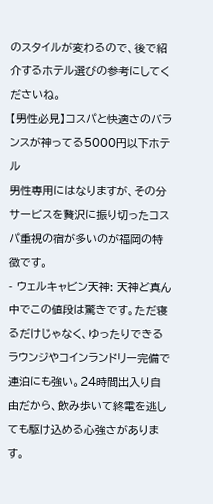のスタイルが変わるので、後で紹介するホテル選びの参考にしてくださいね。
【男性必見】コスパと快適さのバランスが神ってる5000円以下ホテル
男性専用にはなりますが、その分サービスを贅沢に振り切ったコスパ重視の宿が多いのが福岡の特徴です。
- ウェルキャビン天神: 天神ど真ん中でこの値段は驚きです。ただ寝るだけじゃなく、ゆったりできるラウンジやコインランドリー完備で連泊にも強い。24時間出入り自由だから、飲み歩いて終電を逃しても駆け込める心強さがあります。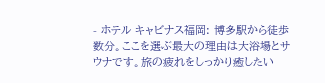- ホテル キャビナス福岡: 博多駅から徒歩数分。ここを選ぶ最大の理由は大浴場とサウナです。旅の疲れをしっかり癒したい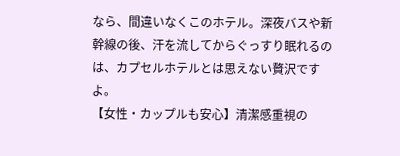なら、間違いなくこのホテル。深夜バスや新幹線の後、汗を流してからぐっすり眠れるのは、カプセルホテルとは思えない贅沢ですよ。
【女性・カップルも安心】清潔感重視の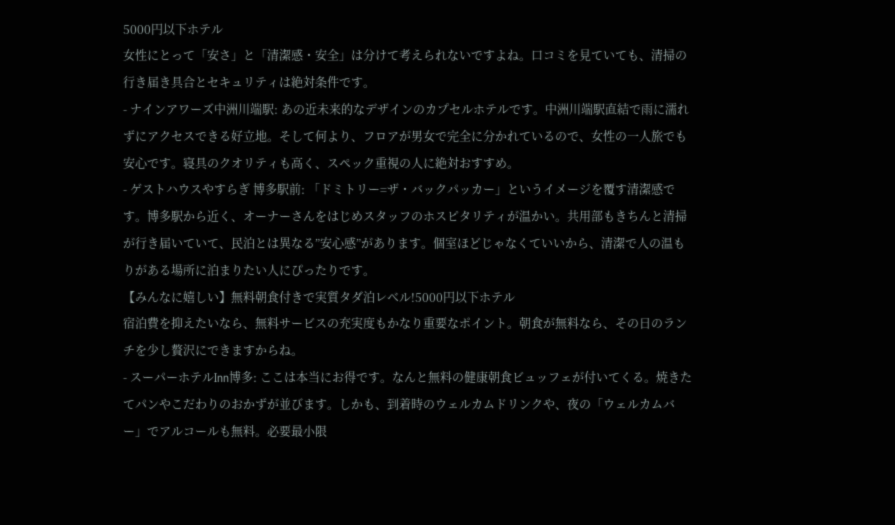5000円以下ホテル
女性にとって「安さ」と「清潔感・安全」は分けて考えられないですよね。口コミを見ていても、清掃の行き届き具合とセキュリティは絶対条件です。
- ナインアワーズ中洲川端駅: あの近未来的なデザインのカプセルホテルです。中洲川端駅直結で雨に濡れずにアクセスできる好立地。そして何より、フロアが男女で完全に分かれているので、女性の一人旅でも安心です。寝具のクオリティも高く、スペック重視の人に絶対おすすめ。
- ゲストハウスやすらぎ 博多駅前: 「ドミトリー=ザ・バックパッカー」というイメージを覆す清潔感です。博多駅から近く、オーナーさんをはじめスタッフのホスピタリティが温かい。共用部もきちんと清掃が行き届いていて、民泊とは異なる”安心感”があります。個室ほどじゃなくていいから、清潔で人の温もりがある場所に泊まりたい人にぴったりです。
【みんなに嬉しい】無料朝食付きで実質タダ泊レベル!5000円以下ホテル
宿泊費を抑えたいなら、無料サービスの充実度もかなり重要なポイント。朝食が無料なら、その日のランチを少し贅沢にできますからね。
- スーパーホテルInn博多: ここは本当にお得です。なんと無料の健康朝食ビュッフェが付いてくる。焼きたてパンやこだわりのおかずが並びます。しかも、到着時のウェルカムドリンクや、夜の「ウェルカムバー」でアルコールも無料。必要最小限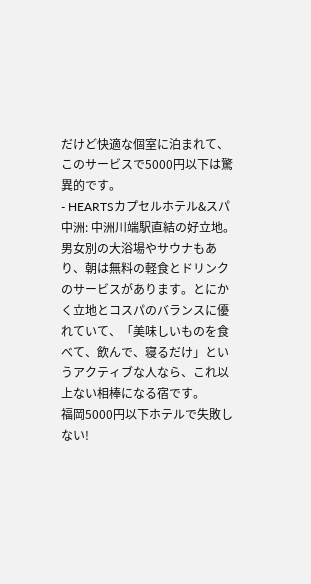だけど快適な個室に泊まれて、このサービスで5000円以下は驚異的です。
- HEARTSカプセルホテル&スパ中洲: 中洲川端駅直結の好立地。男女別の大浴場やサウナもあり、朝は無料の軽食とドリンクのサービスがあります。とにかく立地とコスパのバランスに優れていて、「美味しいものを食べて、飲んで、寝るだけ」というアクティブな人なら、これ以上ない相棒になる宿です。
福岡5000円以下ホテルで失敗しない!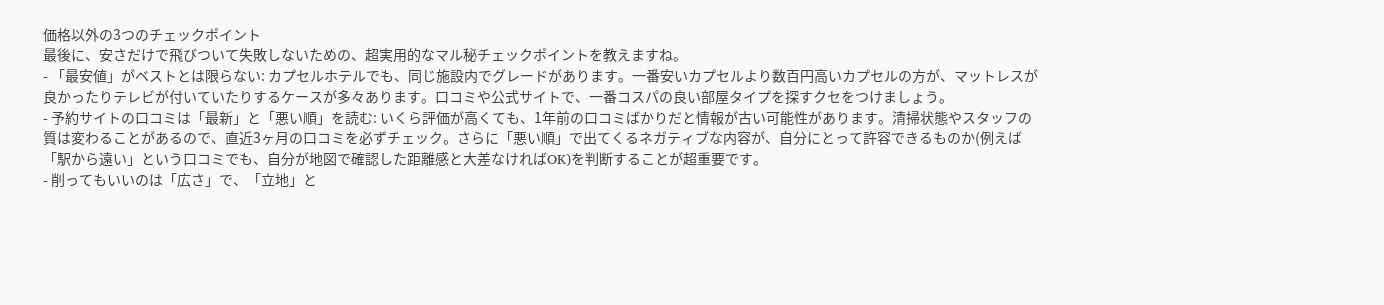価格以外の3つのチェックポイント
最後に、安さだけで飛びついて失敗しないための、超実用的なマル秘チェックポイントを教えますね。
- 「最安値」がベストとは限らない: カプセルホテルでも、同じ施設内でグレードがあります。一番安いカプセルより数百円高いカプセルの方が、マットレスが良かったりテレビが付いていたりするケースが多々あります。口コミや公式サイトで、一番コスパの良い部屋タイプを探すクセをつけましょう。
- 予約サイトの口コミは「最新」と「悪い順」を読む: いくら評価が高くても、1年前の口コミばかりだと情報が古い可能性があります。清掃状態やスタッフの質は変わることがあるので、直近3ヶ月の口コミを必ずチェック。さらに「悪い順」で出てくるネガティブな内容が、自分にとって許容できるものか(例えば「駅から遠い」という口コミでも、自分が地図で確認した距離感と大差なければOK)を判断することが超重要です。
- 削ってもいいのは「広さ」で、「立地」と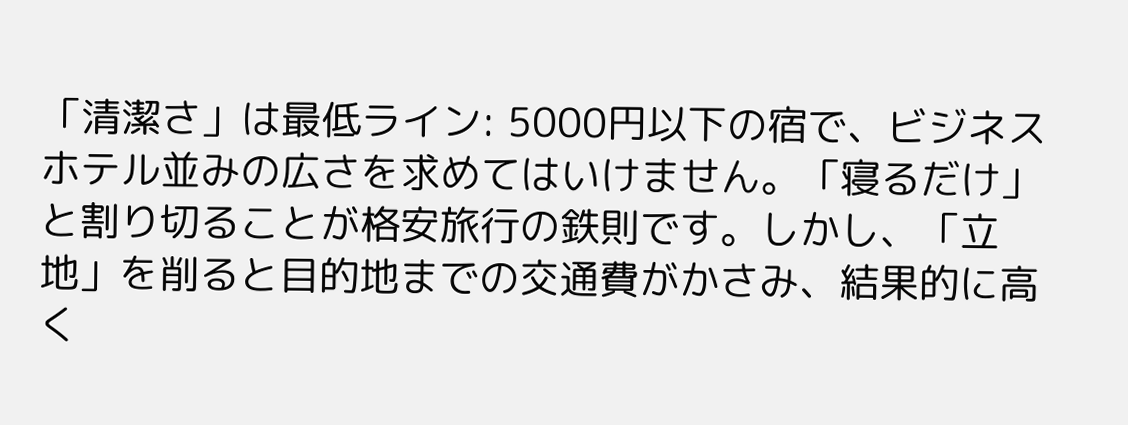「清潔さ」は最低ライン: 5000円以下の宿で、ビジネスホテル並みの広さを求めてはいけません。「寝るだけ」と割り切ることが格安旅行の鉄則です。しかし、「立地」を削ると目的地までの交通費がかさみ、結果的に高く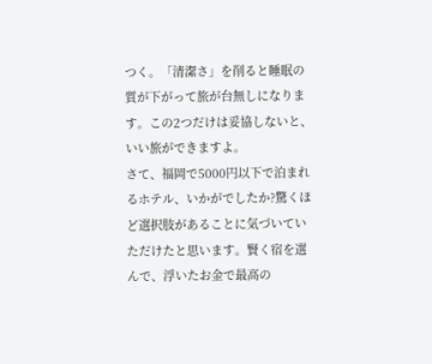つく。「清潔さ」を削ると睡眠の質が下がって旅が台無しになります。この2つだけは妥協しないと、いい旅ができますよ。
さて、福岡で5000円以下で泊まれるホテル、いかがでしたか?驚くほど選択肢があることに気づいていただけたと思います。賢く宿を選んで、浮いたお金で最高の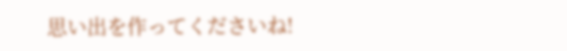思い出を作ってくださいね!